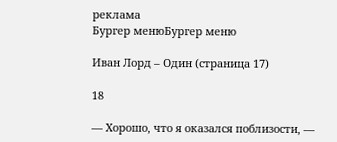реклама
Бургер менюБургер меню

Иван Лорд – Один (страница 17)

18

— Хорошо, что я оказался поблизости, —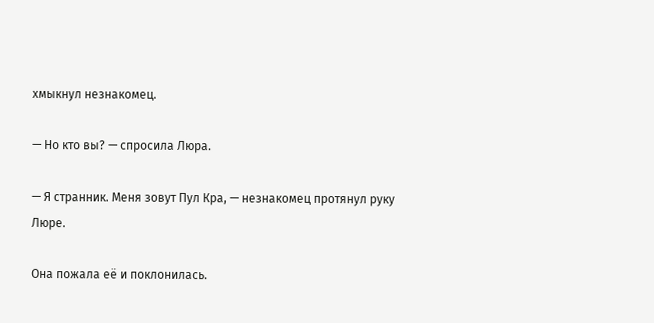хмыкнул незнакомец.

— Но кто вы? — спросила Люра.

— Я странник. Меня зовут Пул Кра, — незнакомец протянул руку Люре.

Она пожала её и поклонилась.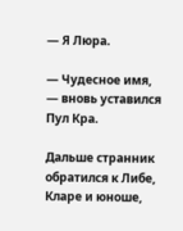— Я Люра.

— Чудесное имя, — вновь уставился Пул Кра.

Дальше странник обратился к Либе, Кларе и юноше,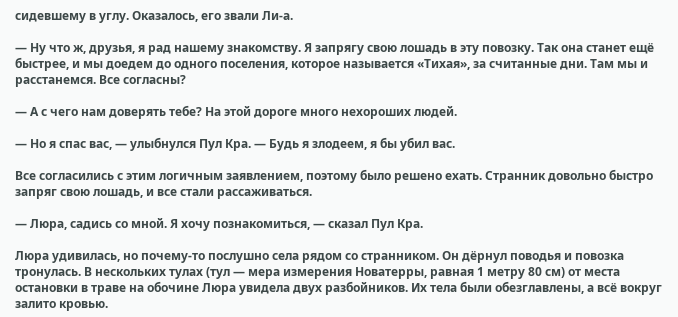сидевшему в углу. Оказалось, его звали Ли-а.

— Ну что ж, друзья, я рад нашему знакомству. Я запрягу свою лошадь в эту повозку. Так она станет ещё быстрее, и мы доедем до одного поселения, которое называется «Тихая», за считанные дни. Там мы и расстанемся. Все согласны?

— А с чего нам доверять тебе? На этой дороге много нехороших людей.

— Но я спас вас, — улыбнулся Пул Кра. — Будь я злодеем, я бы убил вас.

Все согласились с этим логичным заявлением, поэтому было решено ехать. Странник довольно быстро запряг свою лошадь, и все стали рассаживаться.

— Люра, садись со мной. Я хочу познакомиться, — сказал Пул Кра.

Люра удивилась, но почему-то послушно села рядом со странником. Он дёрнул поводья и повозка тронулась. В нескольких тулах (тул — мера измерения Новатерры, равная 1 метру 80 см) от места остановки в траве на обочине Люра увидела двух разбойников. Их тела были обезглавлены, а всё вокруг залито кровью.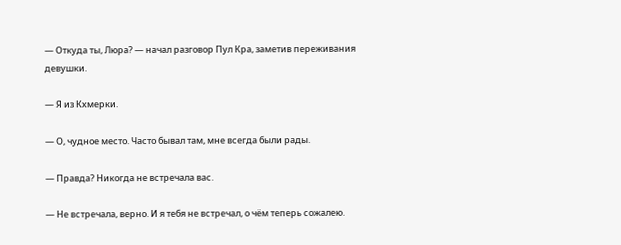— Откуда ты, Люра? — начал разговор Пул Кра, заметив переживания девушки.

— Я из Кхмерки.

— О, чудное место. Часто бывал там, мне всегда были рады.

— Правда? Никогда не встречала вас.

— Не встречала, верно. И я тебя не встречал, о чём теперь сожалею.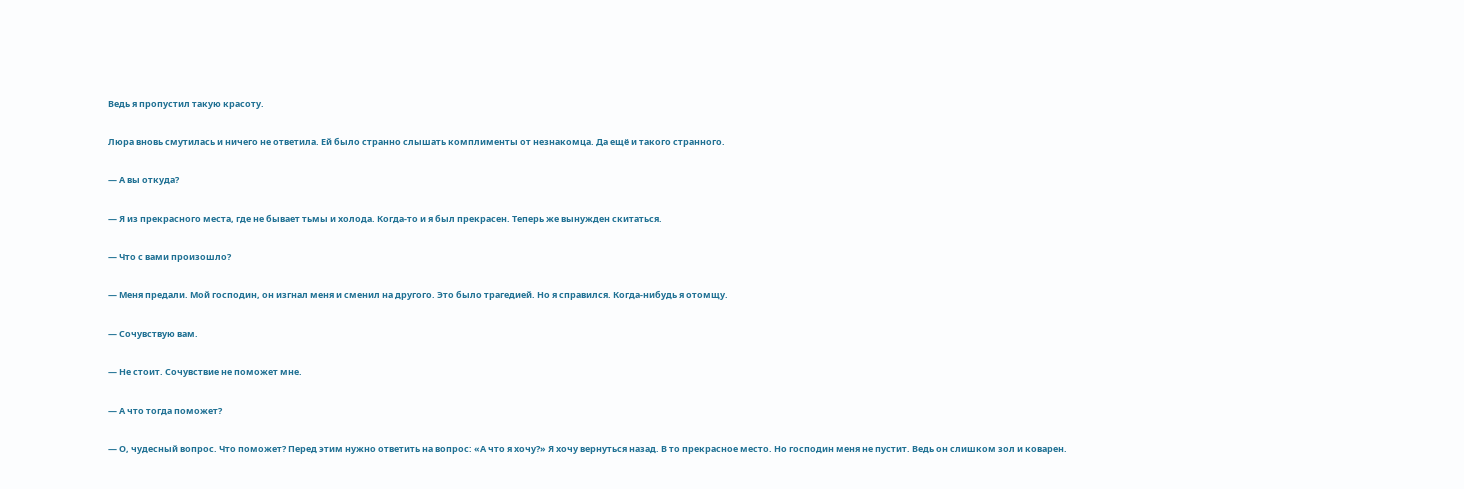Ведь я пропустил такую красоту.

Люра вновь смутилась и ничего не ответила. Ей было странно слышать комплименты от незнакомца. Да ещё и такого странного.

— А вы откуда?

— Я из прекрасного места, где не бывает тьмы и холода. Когда-то и я был прекрасен. Теперь же вынужден скитаться.

— Что с вами произошло?

— Меня предали. Мой господин, он изгнал меня и сменил на другого. Это было трагедией. Но я справился. Когда-нибудь я отомщу.

— Сочувствую вам.

— Не стоит. Сочувствие не поможет мне.

— А что тогда поможет?

— О, чудесный вопрос. Что поможет? Перед этим нужно ответить на вопрос: «А что я хочу?» Я хочу вернуться назад. В то прекрасное место. Но господин меня не пустит. Ведь он слишком зол и коварен.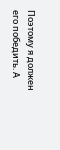Поэтому я должен его победить. А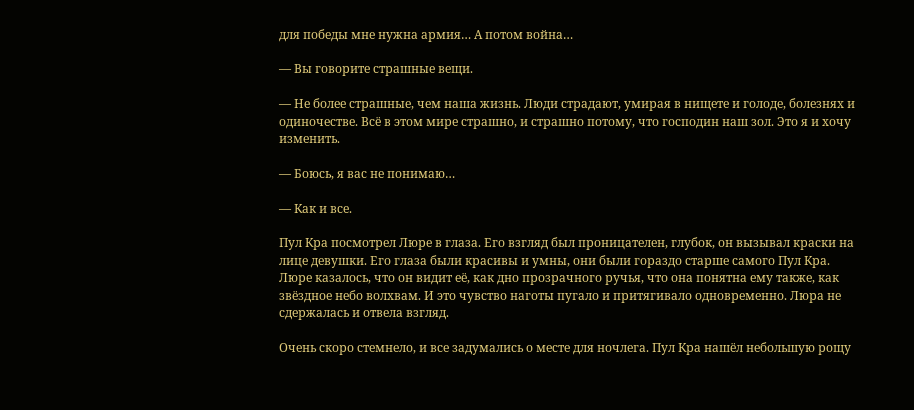для победы мне нужна армия… А потом война…

— Вы говорите страшные вещи.

— Не более страшные, чем наша жизнь. Люди страдают, умирая в нищете и голоде, болезнях и одиночестве. Всё в этом мире страшно, и страшно потому, что господин наш зол. Это я и хочу изменить.

— Боюсь, я вас не понимаю…

— Как и все.

Пул Кра посмотрел Люре в глаза. Его взгляд был проницателен, глубок, он вызывал краски на лице девушки. Его глаза были красивы и умны, они были гораздо старше самого Пул Кра. Люре казалось, что он видит её, как дно прозрачного ручья, что она понятна ему также, как звёздное небо волхвам. И это чувство наготы пугало и притягивало одновременно. Люра не сдержалась и отвела взгляд.

Очень скоро стемнело, и все задумались о месте для ночлега. Пул Кра нашёл небольшую рощу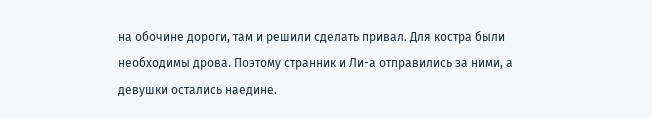на обочине дороги, там и решили сделать привал. Для костра были необходимы дрова. Поэтому странник и Ли-а отправились за ними, а девушки остались наедине.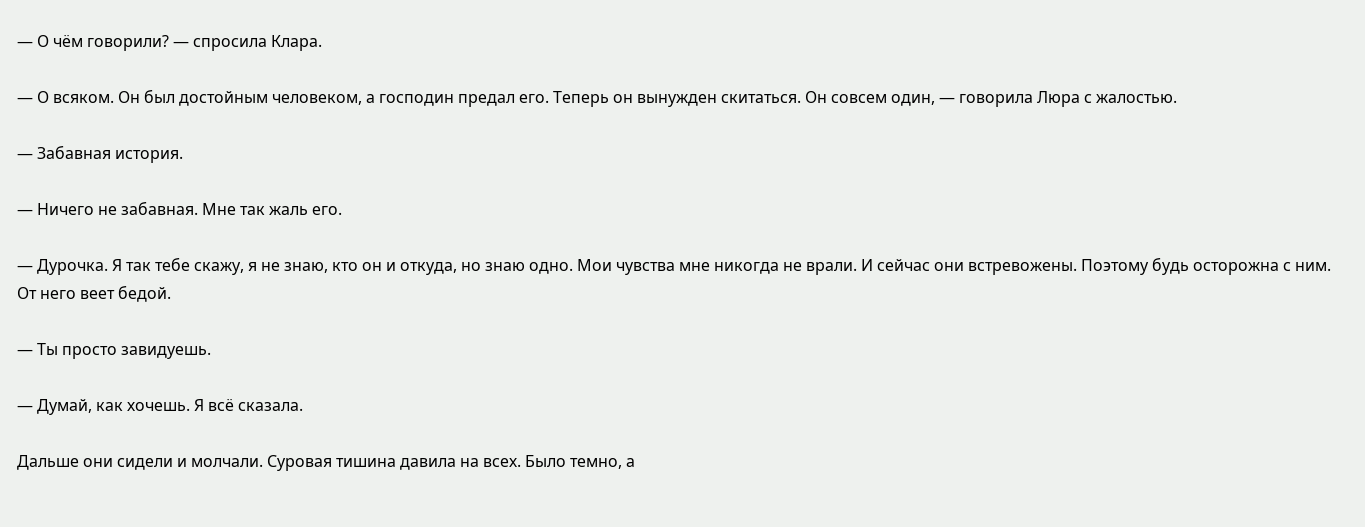— О чём говорили? — спросила Клара.

— О всяком. Он был достойным человеком, а господин предал его. Теперь он вынужден скитаться. Он совсем один, — говорила Люра с жалостью.

— Забавная история.

— Ничего не забавная. Мне так жаль его.

— Дурочка. Я так тебе скажу, я не знаю, кто он и откуда, но знаю одно. Мои чувства мне никогда не врали. И сейчас они встревожены. Поэтому будь осторожна с ним. От него веет бедой.

— Ты просто завидуешь.

— Думай, как хочешь. Я всё сказала.

Дальше они сидели и молчали. Суровая тишина давила на всех. Было темно, а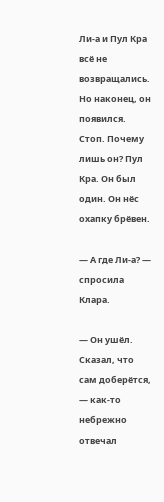Ли-а и Пул Кра всё не возвращались. Но наконец, он появился. Стоп. Почему лишь он? Пул Кра. Он был один. Он нёс охапку брёвен.

— А где Ли-а? — спросила Клара.

— Он ушёл. Сказал, что сам доберётся, — как-то небрежно отвечал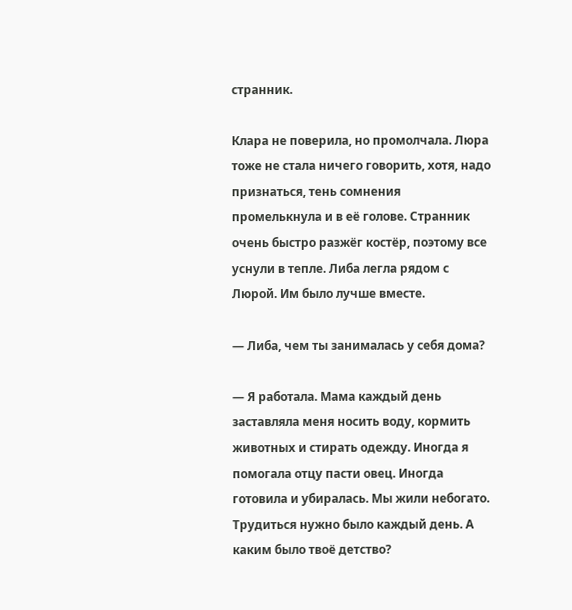странник.

Клара не поверила, но промолчала. Люра тоже не стала ничего говорить, хотя, надо признаться, тень сомнения промелькнула и в её голове. Странник очень быстро разжёг костёр, поэтому все уснули в тепле. Либа легла рядом с Люрой. Им было лучше вместе.

— Либа, чем ты занималась у себя дома?

— Я работала. Мама каждый день заставляла меня носить воду, кормить животных и стирать одежду. Иногда я помогала отцу пасти овец. Иногда готовила и убиралась. Мы жили небогато. Трудиться нужно было каждый день. А каким было твоё детство?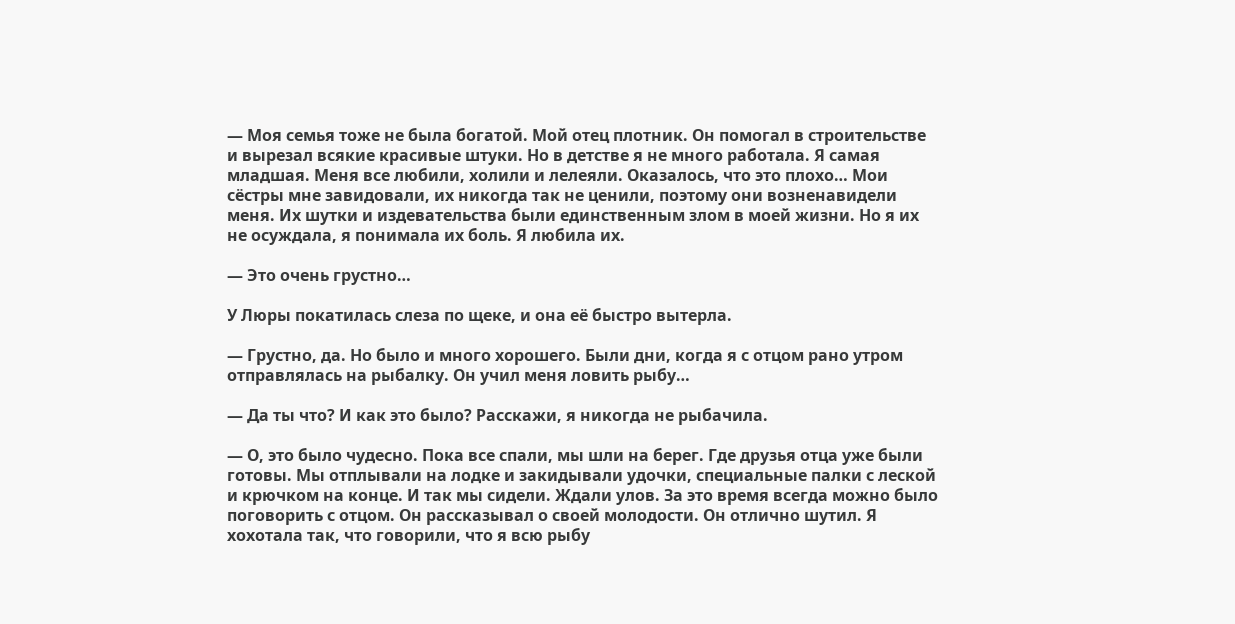— Моя семья тоже не была богатой. Мой отец плотник. Он помогал в строительстве и вырезал всякие красивые штуки. Но в детстве я не много работала. Я самая младшая. Меня все любили, холили и лелеяли. Оказалось, что это плохо… Мои сёстры мне завидовали, их никогда так не ценили, поэтому они возненавидели меня. Их шутки и издевательства были единственным злом в моей жизни. Но я их не осуждала, я понимала их боль. Я любила их.

— Это очень грустно…

У Люры покатилась слеза по щеке, и она её быстро вытерла.

— Грустно, да. Но было и много хорошего. Были дни, когда я с отцом рано утром отправлялась на рыбалку. Он учил меня ловить рыбу…

— Да ты что? И как это было? Расскажи, я никогда не рыбачила.

— О, это было чудесно. Пока все спали, мы шли на берег. Где друзья отца уже были готовы. Мы отплывали на лодке и закидывали удочки, специальные палки с леской и крючком на конце. И так мы сидели. Ждали улов. За это время всегда можно было поговорить с отцом. Он рассказывал о своей молодости. Он отлично шутил. Я хохотала так, что говорили, что я всю рыбу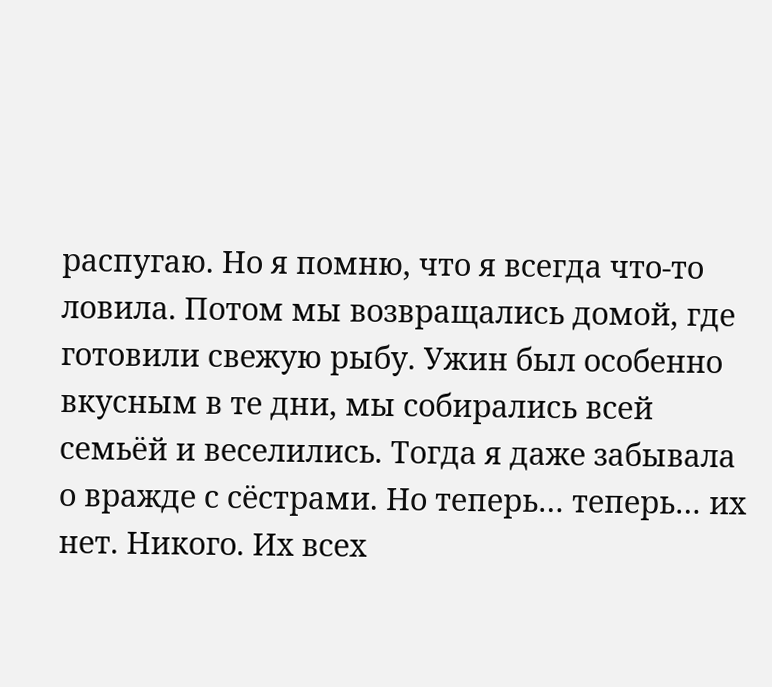распугаю. Но я помню, что я всегда что-то ловила. Потом мы возвращались домой, где готовили свежую рыбу. Ужин был особенно вкусным в те дни, мы собирались всей семьёй и веселились. Тогда я даже забывала о вражде с сёстрами. Но теперь… теперь… их нет. Никого. Их всех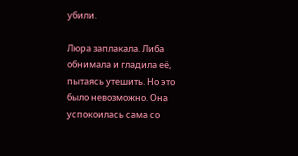убили.

Люра заплакала. Либа обнимала и гладила её, пытаясь утешить. Но это было невозможно. Она успокоилась сама со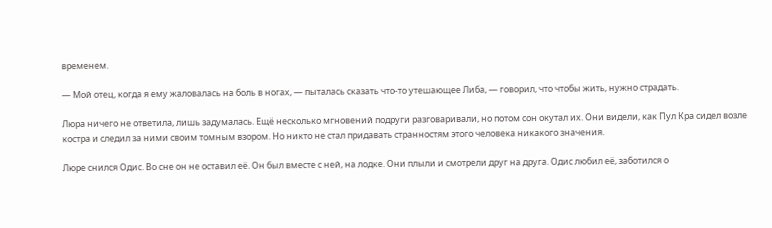временем.

— Мой отец, когда я ему жаловалась на боль в ногах, — пыталась сказать что-то утешающее Либа, — говорил, что чтобы жить, нужно страдать.

Люра ничего не ответила, лишь задумалась. Ещё несколько мгновений подруги разговаривали, но потом сон окутал их. Они видели, как Пул Кра сидел возле костра и следил за ними своим томным взором. Но никто не стал придавать странностям этого человека никакого значения.

Люре снился Одис. Во сне он не оставил её. Он был вместе с ней, на лодке. Они плыли и смотрели друг на друга. Одис любил её, заботился о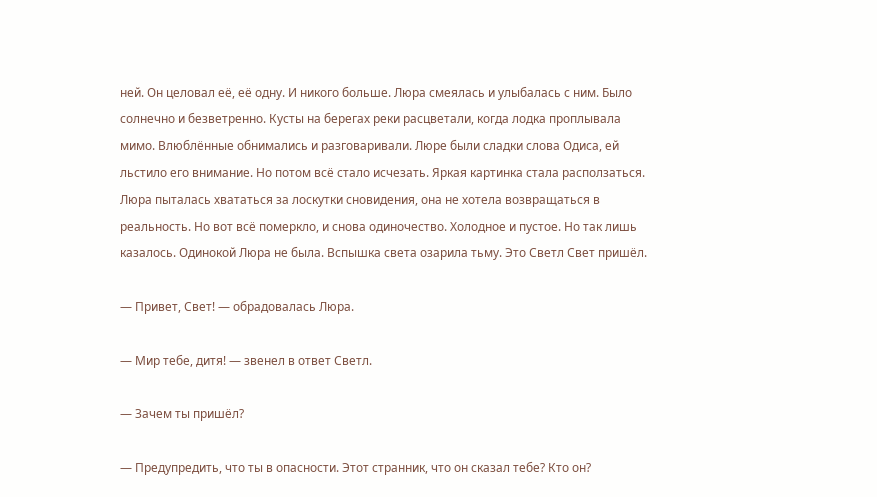ней. Он целовал её, её одну. И никого больше. Люра смеялась и улыбалась с ним. Было солнечно и безветренно. Кусты на берегах реки расцветали, когда лодка проплывала мимо. Влюблённые обнимались и разговаривали. Люре были сладки слова Одиса, ей льстило его внимание. Но потом всё стало исчезать. Яркая картинка стала расползаться. Люра пыталась хвататься за лоскутки сновидения, она не хотела возвращаться в реальность. Но вот всё померкло, и снова одиночество. Холодное и пустое. Но так лишь казалось. Одинокой Люра не была. Вспышка света озарила тьму. Это Светл Свет пришёл.

— Привет, Свет! — обрадовалась Люра.

— Мир тебе, дитя! — звенел в ответ Светл.

— Зачем ты пришёл?

— Предупредить, что ты в опасности. Этот странник, что он сказал тебе? Кто он?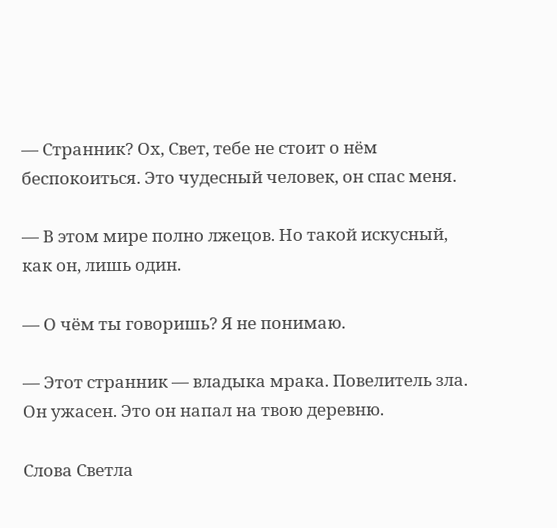— Странник? Ох, Свет, тебе не стоит о нём беспокоиться. Это чудесный человек, он спас меня.

— В этом мире полно лжецов. Но такой искусный, как он, лишь один.

— О чём ты говоришь? Я не понимаю.

— Этот странник — владыка мрака. Повелитель зла. Он ужасен. Это он напал на твою деревню.

Слова Светла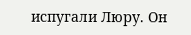испугали Люру. Он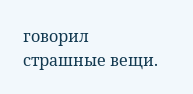говорил страшные вещи.